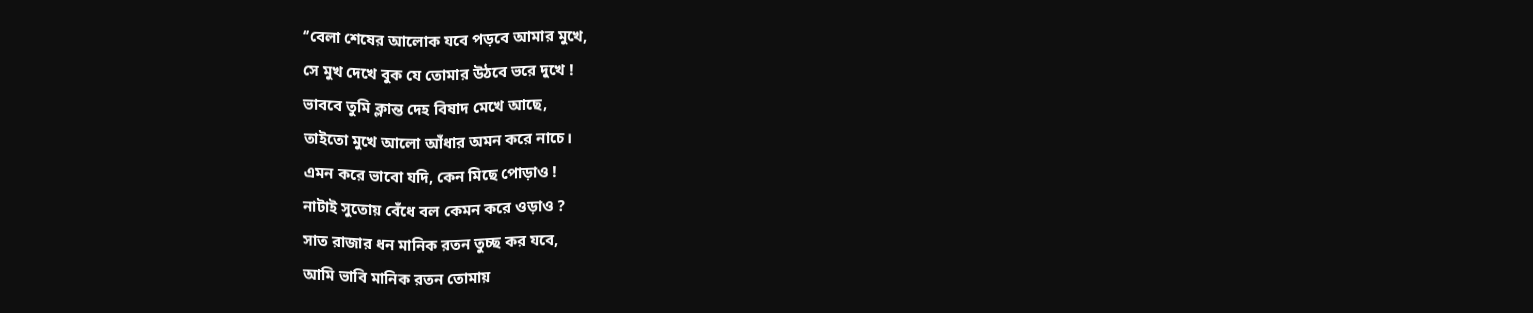‘’বেলা শেষের আলোক যবে পড়বে আমার মুখে,
সে মুখ দেখে বুক যে তোমার উঠবে ভরে দুখে !
ভাববে তুমি ক্লান্ত দেহ বিষাদ মেখে আছে,
তাইতো মুখে আলো আঁধার অমন করে নাচে।
এমন করে ভাবো যদি, কেন মিছে পোড়াও !
নাটাই সুতোয় বেঁধে বল কেমন করে ওড়াও ?
সাত রাজার ধন মানিক রতন তুচ্ছ কর যবে,
আমি ভাবি মানিক রতন তোমায়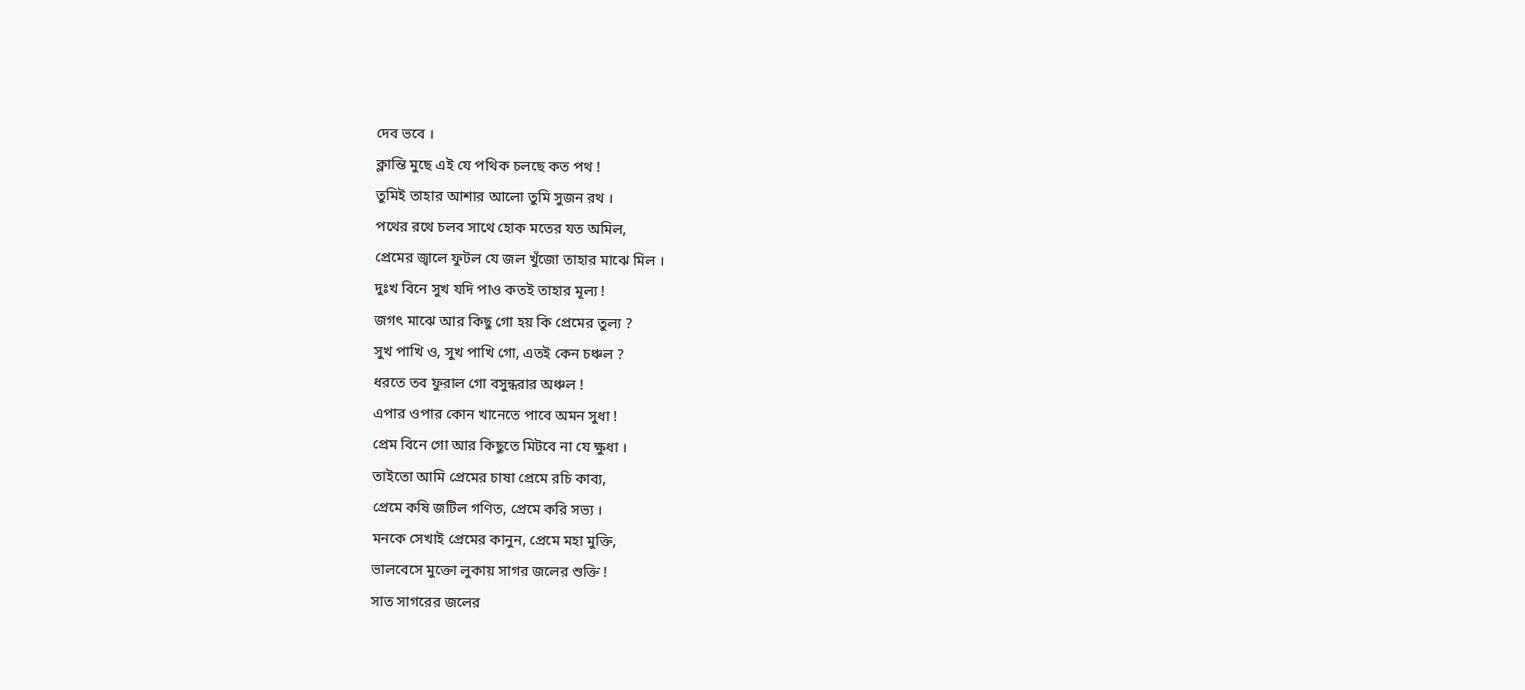দেব ভবে ।
ক্লান্তি মুছে এই যে পথিক চলছে কত পথ !
তুমিই তাহার আশার আলো তুমি সুজন রথ ।
পথের রথে চলব সাথে হোক মতের যত অমিল,
প্রেমের জ্বালে ফুটল যে জল খুঁজো তাহার মাঝে মিল ।
দুঃখ বিনে সুখ যদি পাও কতই তাহার মূল্য !
জগৎ মাঝে আর কিছু গো হয় কি প্রেমের তুল্য ?
সুখ পাখি ও, সুখ পাখি গো, এতই কেন চঞ্চল ?
ধরতে তব ফুরাল গো বসুন্ধরার অঞ্চল !
এপার ওপার কোন খানেতে পাবে অমন সুধা !
প্রেম বিনে গো আর কিছুতে মিটবে না যে ক্ষুধা ।
তাইতো আমি প্রেমের চাষা প্রেমে রচি কাব্য,
প্রেমে কষি জটিল গণিত, প্রেমে করি সভ্য ।
মনকে সেখাই প্রেমের কানুন, প্রেমে মহা মুক্তি,
ভালবেসে মুক্তো লুকায় সাগর জলের শুক্তি !
সাত সাগরের জলের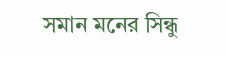সমান মনের সিন্ধু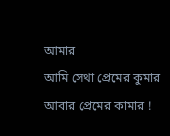আমার
আমি সেথা প্রেমের কুমার আবার প্রেমের কামার !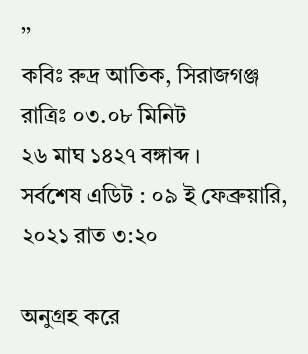’’
কবিঃ রুদ্র আতিক, সিরাজগঞ্জ
রাত্রিঃ ০৩.০৮ মিনিট
২৬ মাঘ ১৪২৭ বঙ্গাব্দ ।
সর্বশেষ এডিট : ০৯ ই ফেব্রুয়ারি, ২০২১ রাত ৩:২০

অনুগ্রহ করে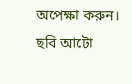অপেক্ষা করুন। ছবি আটো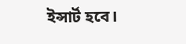ইন্সার্ট হবে।